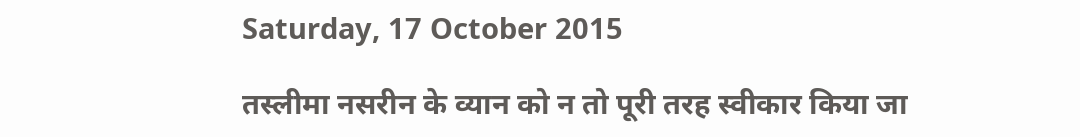Saturday, 17 October 2015

तस्लीमा नसरीन के व्यान को न तो पूरी तरह स्वीकार किया जा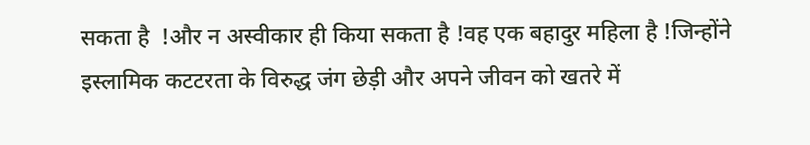सकता है  !और न अस्वीकार ही किया सकता है !वह एक बहादुर महिला है !जिन्होंने इस्लामिक कटटरता के विरुद्ध जंग छेड़ी और अपने जीवन को खतरे में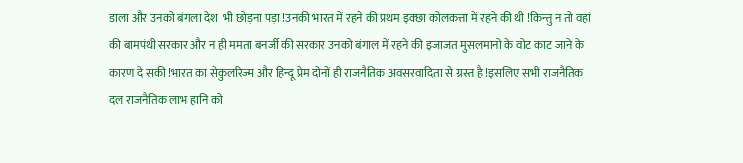डाला और उनको बंगला देश  भी छोड़ना पड़ा !उनकी भारत में रहने की प्रथम इक्छा कोलकत्ता में रहने की थी !किन्तु न तो वहां की बामपंथी सरकार और न ही ममता बनर्जी की सरकार उनको बंगाल में रहने की इजाजत मुसलमानो के वोट काट जाने के कारण दे सकी !भारत का सेकुलरिज्म और हिन्दू प्रेम दोनों ही राजनैतिक अवसरवादिता से ग्रस्त है !इसलिए सभी राजनैतिक दल राजनैतिक लाभ हानि को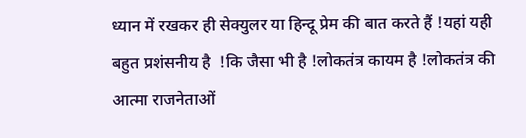ध्यान में रखकर ही सेक्युलर या हिन्दू प्रेम की बात करते हैं !यहां यही बहुत प्रशंसनीय है  !कि जैसा भी है !लोकतंत्र कायम है !लोकतंत्र की आत्मा राजनेताओं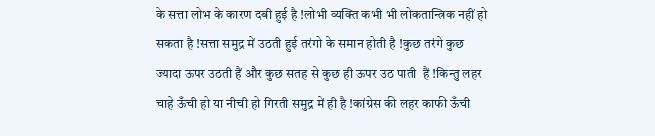के सत्ता लोभ के कारण दबी हुई है !लोभी व्यक्ति कभी भी लोकतान्त्रिक नहीं हो सकता है !सत्ता समुद्र में उठती हुई तरंगो के समान होती है !कुछ तरंगे कुछ ज्यादा ऊपर उठती हैं और कुछ सतह से कुछ ही ऊपर उठ पाती  हैं !किन्तु लहर चाहे ऊँची हो या नीची हो गिरती समुद्र में ही है !कांग्रेस की लहर काफी ऊँची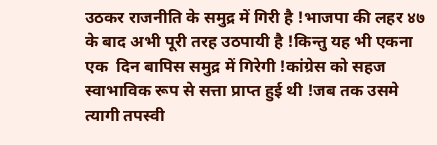उठकर राजनीति के समुद्र में गिरी है !भाजपा की लहर ४७ के बाद अभी पूरी तरह उठपायी है !किन्तु यह भी एकना एक  दिन बापिस समुद्र में गिरेगी !कांग्रेस को सहज स्वाभाविक रूप से सत्ता प्राप्त हुई थी !जब तक उसमे त्यागी तपस्वी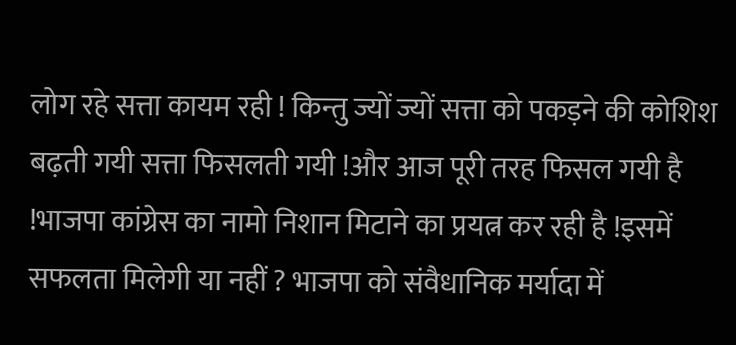लोग रहे सत्ता कायम रही ! किन्तु ज्यों ज्यों सत्ता को पकड़ने की कोशिश बढ़ती गयी सत्ता फिसलती गयी !और आज पूरी तरह फिसल गयी है !भाजपा कांग्रेस का नामो निशान मिटाने का प्रयत्न कर रही है !इसमें सफलता मिलेगी या नहीं ? भाजपा को संवैधानिक मर्यादा में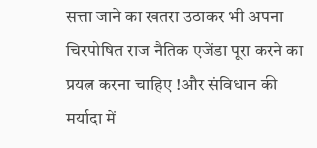सत्ता जाने का खतरा उठाकर भी अपना चिरपोषित राज नैतिक एजेंडा पूरा करने का प्रयत्न करना चाहिए !और संविधान की मर्यादा में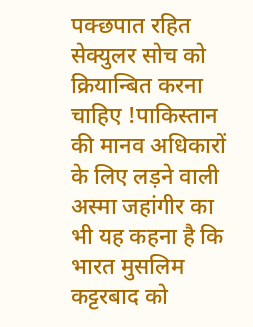पक्छपात रहित सेक्युलर सोच को क्रियान्बित करना चाहिए !पाकिस्तान की मानव अधिकारों के लिए लड़ने वाली अस्मा जहांगीर का भी यह कहना है कि भारत मुसलिम कट्टरबाद को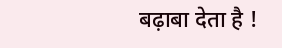बढ़ाबा देता है !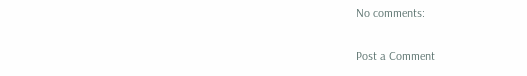No comments:

Post a Comment